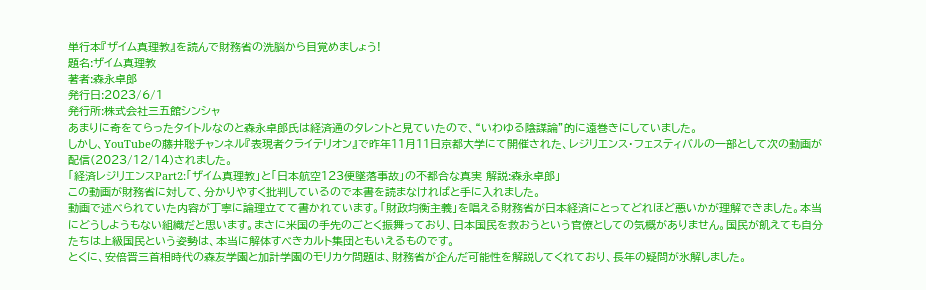単行本『ザイム真理教』を読んで財務省の洗脳から目覚めましょう!
題名:ザイム真理教
著者:森永卓郎
発行日:2023/6/1
発行所:株式会社三五館シンシャ
あまりに奇をてらったタイトルなのと森永卓郎氏は経済通のタレントと見ていたので、“いわゆる陰謀論”的に遠巻きにしていました。
しかし、YouTubeの藤井聡チャンネル『表現者クライテリオン』で昨年11月11日京都大学にて開催された、レジリエンス・フェスティバルの一部として次の動画が配信(2023/12/14)されました。
「経済レジリエンスPart2:「ザイム真理教」と「日本航空123便墜落事故」の不都合な真実 解説:森永卓郎」
この動画が財務省に対して、分かりやすく批判しているので本書を読まなければと手に入れました。
動画で述べられていた内容が丁寧に論理立てて書かれています。「財政均衡主義」を唱える財務省が日本経済にとってどれほど悪いかが理解できました。本当にどうしようもない組織だと思います。まさに米国の手先のごとく振舞っており、日本国民を救おうという官僚としての気概がありません。国民が飢えても自分たちは上級国民という姿勢は、本当に解体すべきカルト集団ともいえるものです。
とくに、安倍晋三首相時代の森友学園と加計学園のモリカケ問題は、財務省が企んだ可能性を解説してくれており、長年の疑問が氷解しました。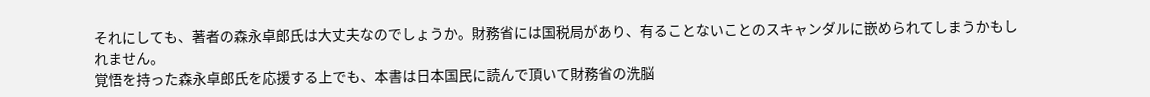それにしても、著者の森永卓郎氏は大丈夫なのでしょうか。財務省には国税局があり、有ることないことのスキャンダルに嵌められてしまうかもしれません。
覚悟を持った森永卓郎氏を応援する上でも、本書は日本国民に読んで頂いて財務省の洗脳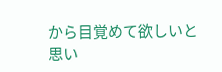から目覚めて欲しいと思い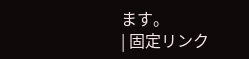ます。
| 固定リンク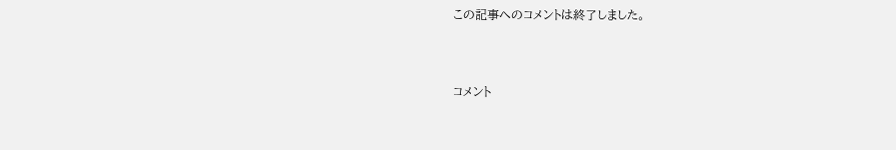この記事へのコメントは終了しました。


コメント